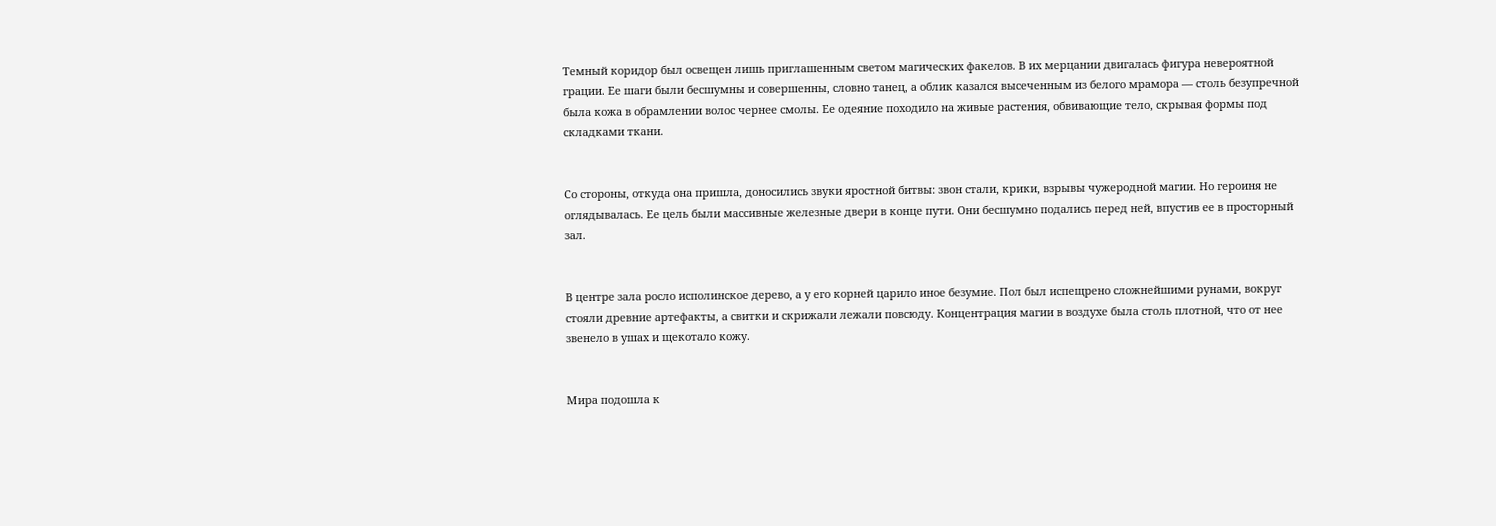Темный коридор был освещен лишь приглашенным светом магических факелов. В их мерцании двигалась фигура невероятной грации. Ее шаги были бесшумны и совершенны, словно танец, а облик казался высеченным из белого мрамора — столь безупречной была кожа в обрамлении волос чернее смолы. Ее одеяние походило на живые растения, обвивающие тело, скрывая формы под складками ткани.


Со стороны, откуда она пришла, доносились звуки яростной битвы: звон стали, крики, взрывы чужеродной магии. Но героиня не оглядывалась. Ее цель были массивные железные двери в конце пути. Они бесшумно подались перед ней, впустив ее в просторный зал.


В центре зала росло исполинское дерево, а у его корней царило иное безумие. Пол был испещрено сложнейшими рунами, вокруг стояли древние артефакты, а свитки и скрижали лежали повсюду. Концентрация магии в воздухе была столь плотной, что от нее звенело в ушах и щекотало кожу.


Мира подошла к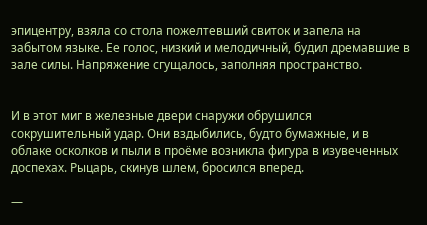эпицентру, взяла со стола пожелтевший свиток и запела на забытом языке. Ее голос, низкий и мелодичный, будил дремавшие в зале силы. Напряжение сгущалось, заполняя пространство.


И в этот миг в железные двери снаружи обрушился сокрушительный удар. Они вздыбились, будто бумажные, и в облаке осколков и пыли в проёме возникла фигура в изувеченных доспехах. Рыцарь, скинув шлем, бросился вперед.

—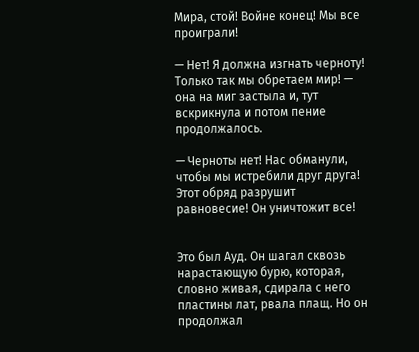Мира, стой! Войне конец! Мы все проиграли!

— Нет! Я должна изгнать черноту! Только так мы обретаем мир! — она на миг застыла и, тут вскрикнула и потом пение продолжалось.

— Черноты нет! Нас обманули, чтобы мы истребили друг друга! Этот обряд разрушит равновесие! Он уничтожит все!


Это был Ауд. Он шагал сквозь нарастающую бурю, которая, словно живая, сдирала с него пластины лат, рвала плащ. Но он продолжал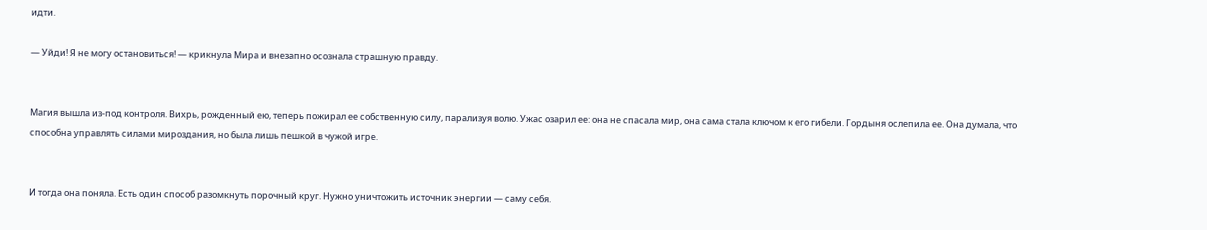идти.

— Уйди! Я не могу остановиться! — крикнула Мира и внезапно осознала страшную правду.


Магия вышла из-под контроля. Вихрь, рожденный ею, теперь пожирал ее собственную силу, парализуя волю. Ужас озарил ее: она не спасала мир, она сама стала ключом к его гибели. Гордыня ослепила ее. Она думала, что способна управлять силами мироздания, но была лишь пешкой в чужой игре.


И тогда она поняла. Есть один способ разомкнуть порочный круг. Нужно уничтожить источник энергии — саму себя.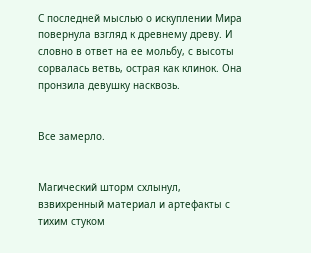С последней мыслью о искуплении Мира повернула взгляд к древнему древу. И словно в ответ на ее мольбу, с высоты сорвалась ветвь, острая как клинок. Она пронзила девушку насквозь.


Все замерло.


Магический шторм схлынул, взвихренный материал и артефакты с тихим стуком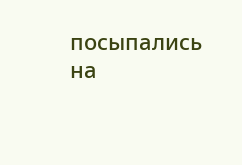посыпались на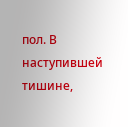пол. В наступившей тишине,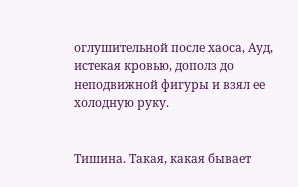оглушительной после хаоса, Ауд, истекая кровью, дополз до неподвижной фигуры и взял ее холодную руку.


Тишина. Такая, какая бывает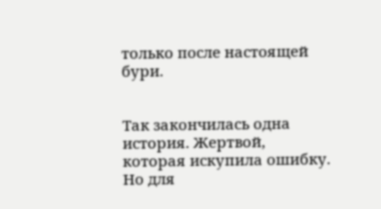только после настоящей бури.


Так закончилась одна история. Жертвой, которая искупила ошибку. Но для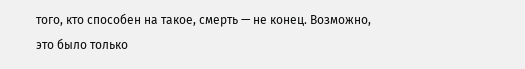того, кто способен на такое, смерть — не конец. Возможно, это было только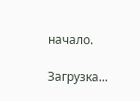начало.

Загрузка...